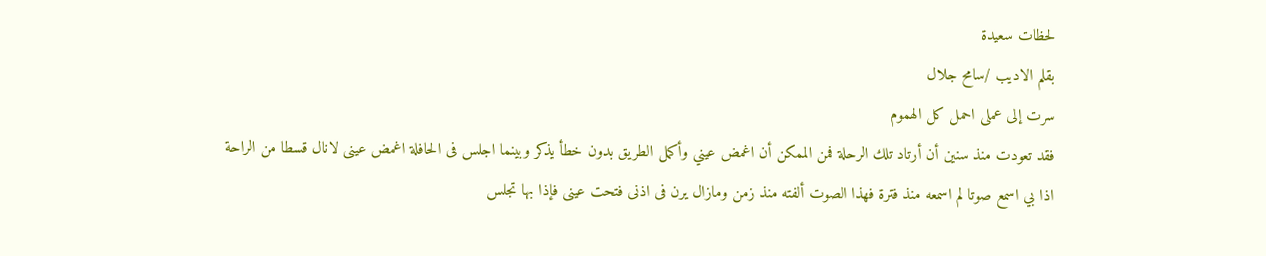لحظات سعيدة
بقلم الاديب /سامح جلال
سرت إلى عملى احمل كل الهموم
فقد تعودت منذ سنين أن أرتاد تلك الرحلة فمن الممكن أن اغمض عيني وأكمل الطريق بدون خطأ يذكر وبينما اجلس فى الحافلة اغمض عينى لانال قسطا من الراحة
اذا بي اسمع صوتا لم اسمعه منذ فترة فهذا الصوت ألفته منذ زمن ومازال يرن فى اذنى فتحت عينى فإذا بها تجلس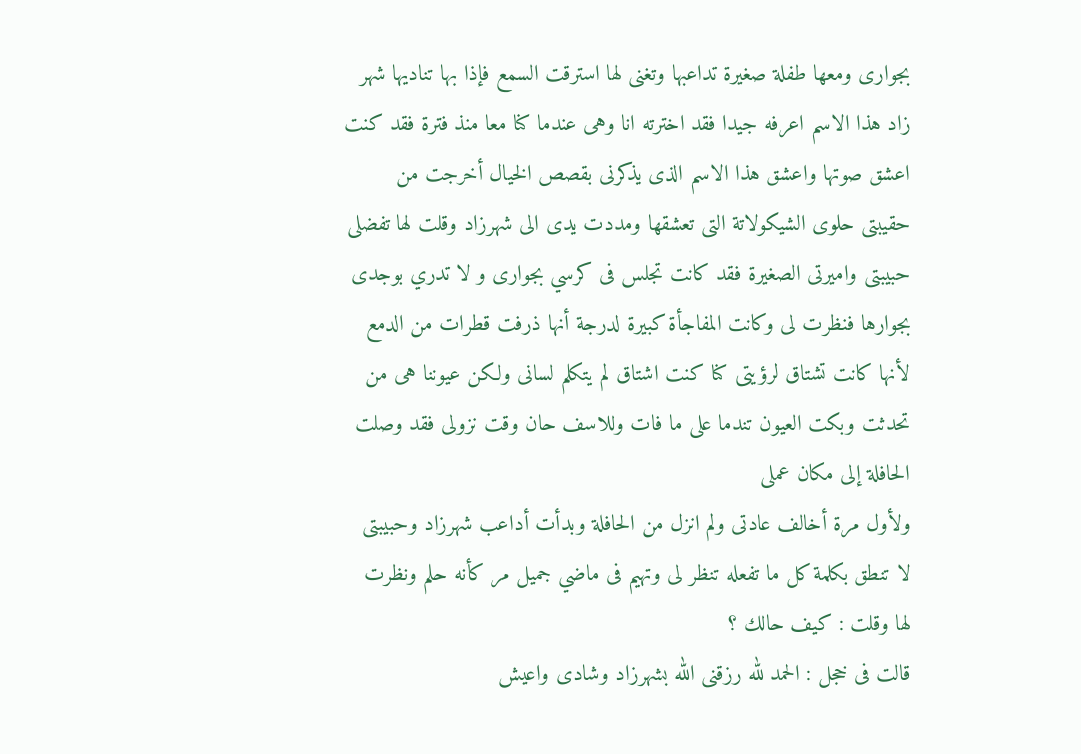بجوارى ومعها طفلة صغيرة تداعبها وتغنى لها استرقت السمع فإذا بها تناديها شهر زاد هذا الاسم اعرفه جيدا فقد اخترته انا وهى عندما كنا معا منذ فترة فقد كنت اعشق صوتها واعشق هذا الاسم الذى يذكرنى بقصص الخيال أخرجت من حقيبتى حلوى الشيكولاتة التى تعشقها ومددت يدى الى شهرزاد وقلت لها تفضلى حبيبتى واميرتى الصغيرة فقد كانت تجلس فى كرسي بجوارى و لا تدري بوجدى بجوارها فنظرت لى وكانت المفاجأة كبيرة لدرجة أنها ذرفت قطرات من الدمع لأنها كانت تشتاق لرؤيتى كنا كنت اشتاق لم يتكلم لسانى ولكن عيوننا هى من تحدثت وبكت العيون تندما على ما فات وللاسف حان وقت نزولى فقد وصلت الحافلة إلى مكان عملى
ولأول مرة أخالف عادتى ولم انزل من الحافلة وبدأت أداعب شهرزاد وحبيبتى لا تنطق بكلمة كل ما تفعله تنظر لى وتهيم فى ماضي جميل مر كأنه حلم ونظرت لها وقلت : كيف حالك ؟
قالت فى خجل : الحمد لله رزقنى الله بشهرزاد وشادى واعيش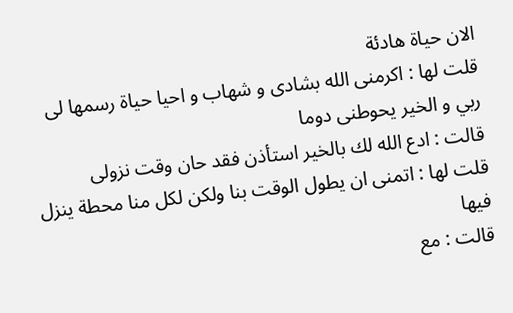الان حياة هادئة
قلت لها : اكرمنى الله بشادى و شهاب و احيا حياة رسمها لى ربي و الخير يحوطنى دوما
قالت : ادع الله لك بالخير استأذن فقد حان وقت نزولى
قلت لها : اتمنى ان يطول الوقت بنا ولكن لكل منا محطة ينزل فيها
قالت : مع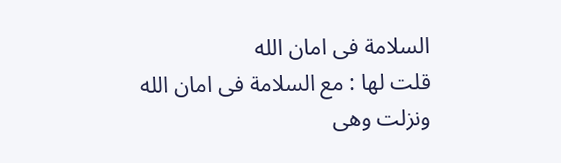السلامة فى امان الله
قلت لها : مع السلامة فى امان الله
ونزلت وهى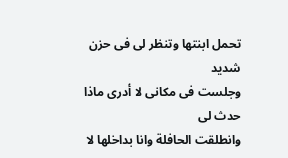تحمل ابنتها وتنظر لى فى حزن شديد
وجلست فى مكانى لا أدرى ماذا حدث لى
وانطلقت الحافلة وانا بداخلها لا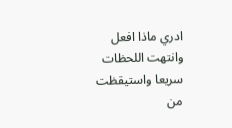ادري ماذا افعل
وانتهت اللحظات سريعا واستيقظت من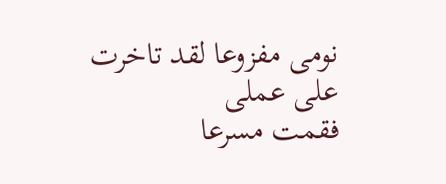نومى مفزوعا لقد تاخرت على عملى
فقمت مسرعا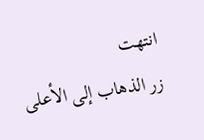انتهت
زر الذهاب إلى الأعلى